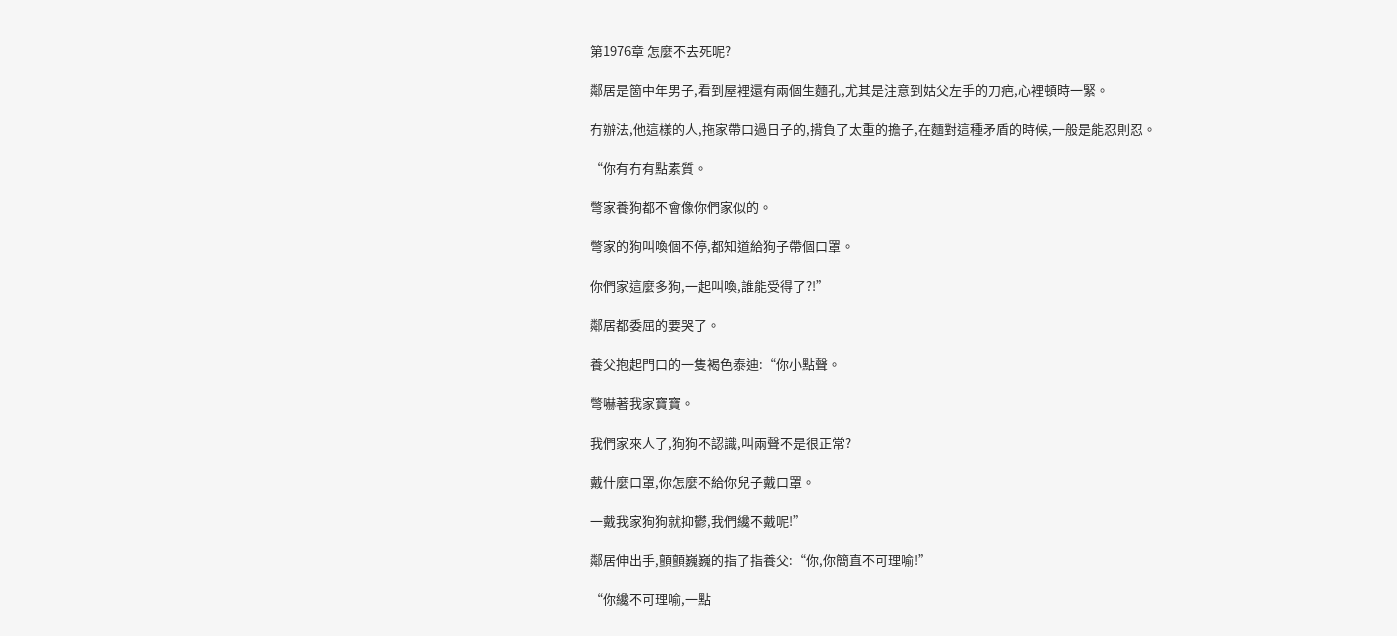第1976章 怎麼不去死呢?

鄰居是箇中年男子,看到屋裡還有兩個生麵孔,尤其是注意到姑父左手的刀疤,心裡頓時一緊。

冇辦法,他這樣的人,拖家帶口過日子的,揹負了太重的擔子,在麵對這種矛盾的時候,一般是能忍則忍。

“你有冇有點素質。

彆家養狗都不會像你們家似的。

彆家的狗叫喚個不停,都知道給狗子帶個口罩。

你們家這麼多狗,一起叫喚,誰能受得了?!”

鄰居都委屈的要哭了。

養父抱起門口的一隻褐色泰迪:“你小點聲。

彆嚇著我家寶寶。

我們家來人了,狗狗不認識,叫兩聲不是很正常?

戴什麼口罩,你怎麼不給你兒子戴口罩。

一戴我家狗狗就抑鬱,我們纔不戴呢!”

鄰居伸出手,顫顫巍巍的指了指養父:“你,你簡直不可理喻!”

“你纔不可理喻,一點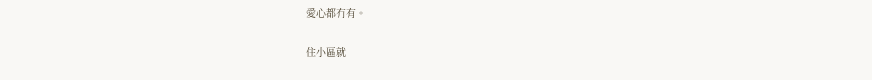愛心都冇有。

住小區就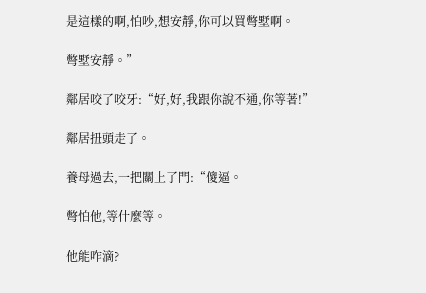是這樣的啊,怕吵,想安靜,你可以買彆墅啊。

彆墅安靜。”

鄰居咬了咬牙:“好,好,我跟你說不通,你等著!”

鄰居扭頭走了。

養母過去,一把關上了門:“傻逼。

彆怕他,等什麼等。

他能咋滴?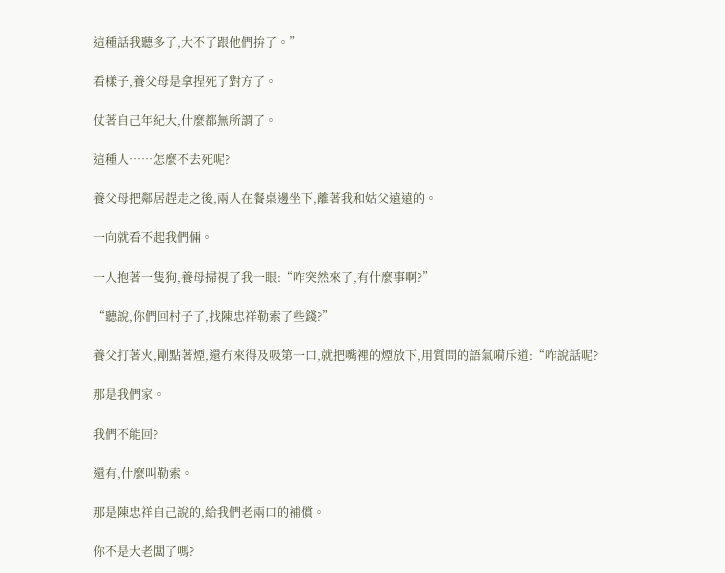這種話我聽多了,大不了跟他們拚了。”

看樣子,養父母是拿捏死了對方了。

仗著自己年紀大,什麼都無所謂了。

這種人……怎麼不去死呢?

養父母把鄰居趕走之後,兩人在餐桌邊坐下,離著我和姑父遠遠的。

一向就看不起我們倆。

一人抱著一隻狗,養母掃視了我一眼:“咋突然來了,有什麼事啊?”

“聽說,你們回村子了,找陳忠祥勒索了些錢?”

養父打著火,剛點著煙,還冇來得及吸第一口,就把嘴裡的煙放下,用質問的語氣嗬斥道:“咋說話呢?

那是我們家。

我們不能回?

還有,什麼叫勒索。

那是陳忠祥自己說的,給我們老兩口的補償。

你不是大老闆了嗎?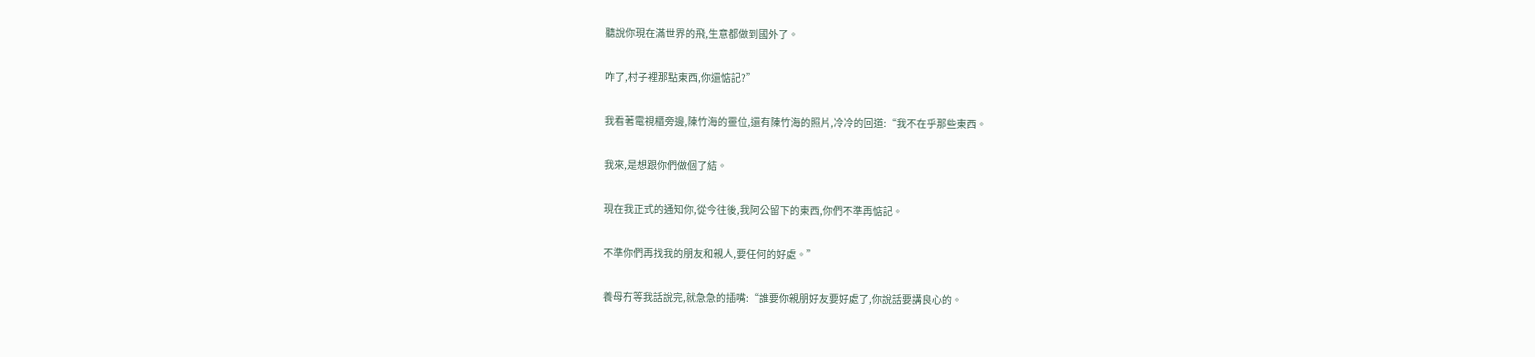聽說你現在滿世界的飛,生意都做到國外了。

咋了,村子裡那點東西,你還惦記?”

我看著電視櫃旁邊,陳竹海的靈位,還有陳竹海的照片,冷冷的回道:“我不在乎那些東西。

我來,是想跟你們做個了結。

現在我正式的通知你,從今往後,我阿公留下的東西,你們不準再惦記。

不準你們再找我的朋友和親人,要任何的好處。”

養母冇等我話說完,就急急的插嘴:“誰要你親朋好友要好處了,你說話要講良心的。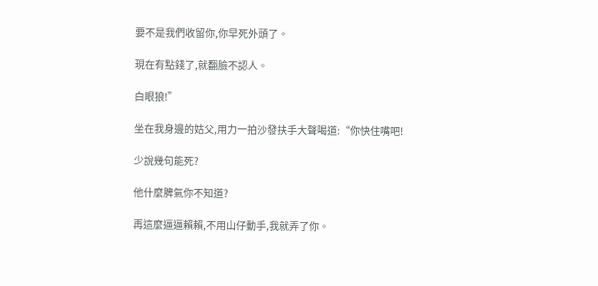要不是我們收留你,你早死外頭了。

現在有點錢了,就翻臉不認人。

白眼狼!”

坐在我身邊的姑父,用力一拍沙發扶手大聲喝道:“你快住嘴吧!

少說幾句能死?

他什麼脾氣你不知道?

再這麼逼逼賴賴,不用山仔動手,我就弄了你。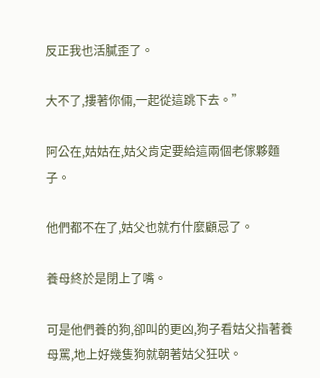反正我也活膩歪了。

大不了,摟著你倆,一起從這跳下去。”

阿公在,姑姑在,姑父肯定要給這兩個老傢夥麵子。

他們都不在了,姑父也就冇什麼顧忌了。

養母終於是閉上了嘴。

可是他們養的狗,卻叫的更凶,狗子看姑父指著養母罵,地上好幾隻狗就朝著姑父狂吠。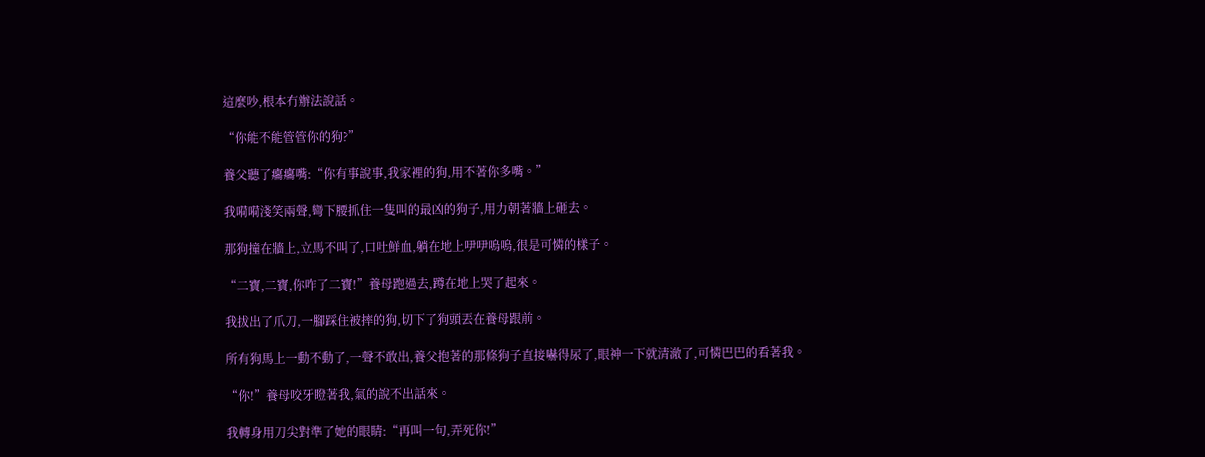這麼吵,根本冇辦法說話。

“你能不能管管你的狗?”

養父聽了癟癟嘴:“你有事說事,我家裡的狗,用不著你多嘴。”

我嗬嗬淺笑兩聲,彎下腰抓住一隻叫的最凶的狗子,用力朝著牆上砸去。

那狗撞在牆上,立馬不叫了,口吐鮮血,躺在地上吚吚嗚嗚,很是可憐的樣子。

“二寶,二寶,你咋了二寶!”養母跑過去,蹲在地上哭了起來。

我拔出了爪刀,一腳踩住被摔的狗,切下了狗頭丟在養母跟前。

所有狗馬上一動不動了,一聲不敢出,養父抱著的那條狗子直接嚇得尿了,眼神一下就清澈了,可憐巴巴的看著我。

“你!”養母咬牙瞪著我,氣的說不出話來。

我轉身用刀尖對準了她的眼睛:“再叫一句,弄死你!”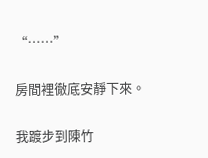“……”

房間裡徹底安靜下來。

我踱步到陳竹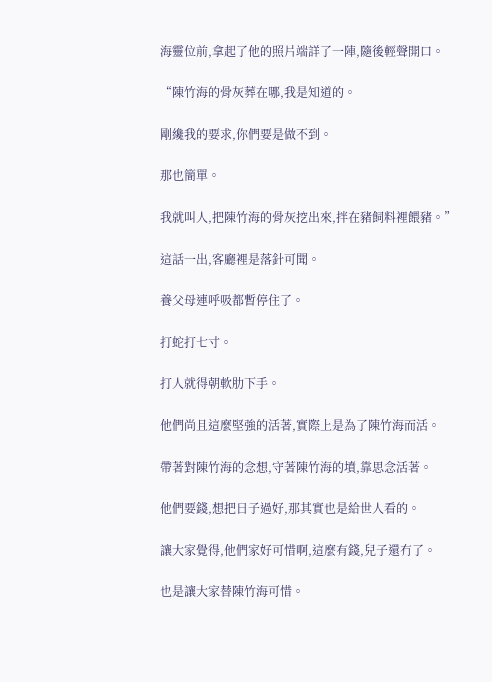海靈位前,拿起了他的照片端詳了一陣,隨後輕聲開口。

“陳竹海的骨灰葬在哪,我是知道的。

剛纔我的要求,你們要是做不到。

那也簡單。

我就叫人,把陳竹海的骨灰挖出來,拌在豬飼料裡餵豬。”

這話一出,客廳裡是落針可聞。

養父母連呼吸都暫停住了。

打蛇打七寸。

打人就得朝軟肋下手。

他們尚且這麼堅強的活著,實際上是為了陳竹海而活。

帶著對陳竹海的念想,守著陳竹海的墳,靠思念活著。

他們要錢,想把日子過好,那其實也是給世人看的。

讓大家覺得,他們家好可惜啊,這麼有錢,兒子還冇了。

也是讓大家替陳竹海可惜。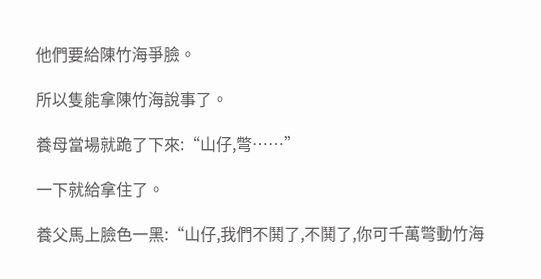他們要給陳竹海爭臉。

所以隻能拿陳竹海說事了。

養母當場就跪了下來:“山仔,彆……”

一下就給拿住了。

養父馬上臉色一黑:“山仔,我們不鬨了,不鬨了,你可千萬彆動竹海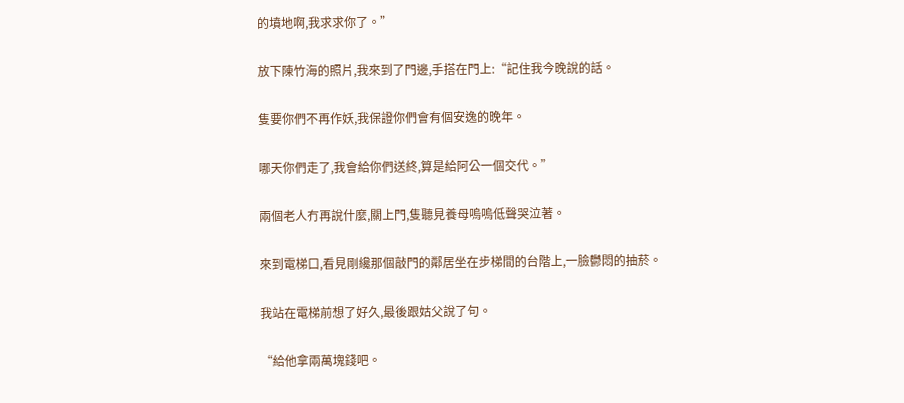的墳地啊,我求求你了。”

放下陳竹海的照片,我來到了門邊,手搭在門上:“記住我今晚說的話。

隻要你們不再作妖,我保證你們會有個安逸的晚年。

哪天你們走了,我會給你們送終,算是給阿公一個交代。”

兩個老人冇再說什麼,關上門,隻聽見養母嗚嗚低聲哭泣著。

來到電梯口,看見剛纔那個敲門的鄰居坐在步梯間的台階上,一臉鬱悶的抽菸。

我站在電梯前想了好久,最後跟姑父說了句。

“給他拿兩萬塊錢吧。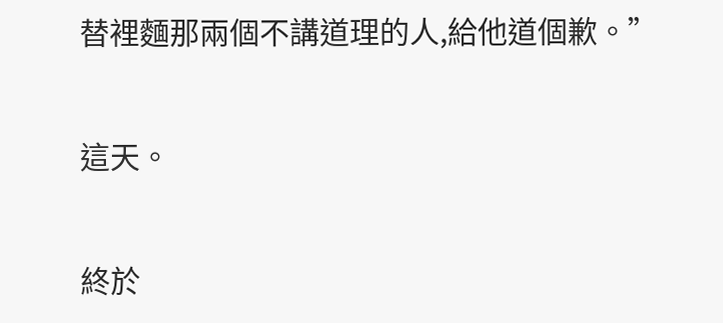替裡麵那兩個不講道理的人,給他道個歉。”

這天。

終於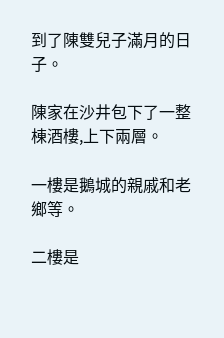到了陳雙兒子滿月的日子。

陳家在沙井包下了一整棟酒樓,上下兩層。

一樓是鵝城的親戚和老鄉等。

二樓是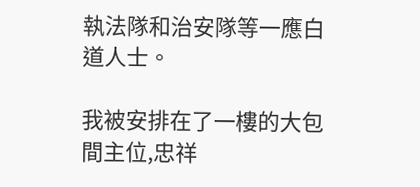執法隊和治安隊等一應白道人士。

我被安排在了一樓的大包間主位,忠祥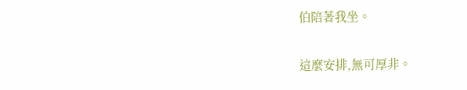伯陪著我坐。

這麼安排,無可厚非。